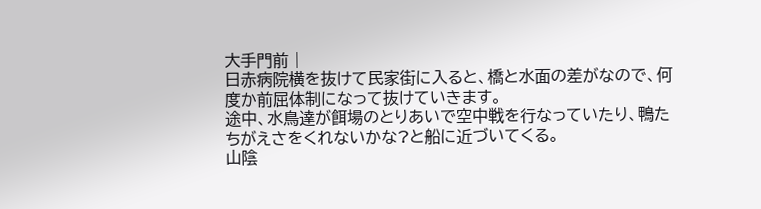大手門前 |
日赤病院横を抜けて民家街に入ると、橋と水面の差がなので、何度か前屈体制になって抜けていきます。
途中、水鳥達が餌場のとりあいで空中戦を行なっていたり、鴨たちがえさをくれないかな?と船に近づいてくる。
山陰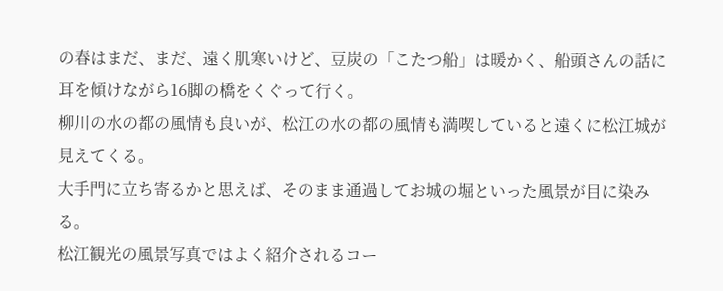の春はまだ、まだ、遠く肌寒いけど、豆炭の「こたつ船」は暖かく、船頭さんの話に耳を傾けながら16脚の橋をくぐって行く。
柳川の水の都の風情も良いが、松江の水の都の風情も満喫していると遠くに松江城が見えてくる。
大手門に立ち寄るかと思えば、そのまま通過してお城の堀といった風景が目に染みる。
松江観光の風景写真ではよく紹介されるコー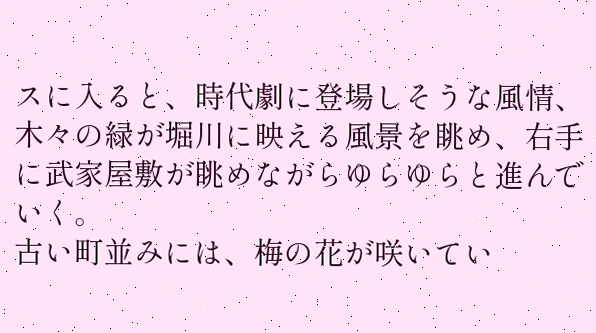スに入ると、時代劇に登場しそうな風情、木々の緑が堀川に映える風景を眺め、右手に武家屋敷が眺めながらゆらゆらと進んでいく。
古い町並みには、梅の花が咲いてい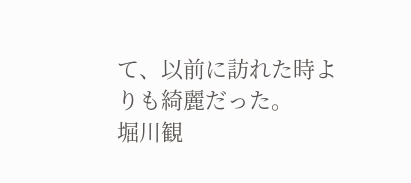て、以前に訪れた時よりも綺麗だった。
堀川観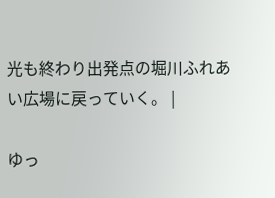光も終わり出発点の堀川ふれあい広場に戻っていく。 |

ゆっ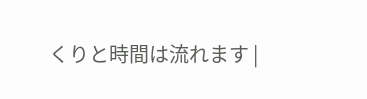くりと時間は流れます |